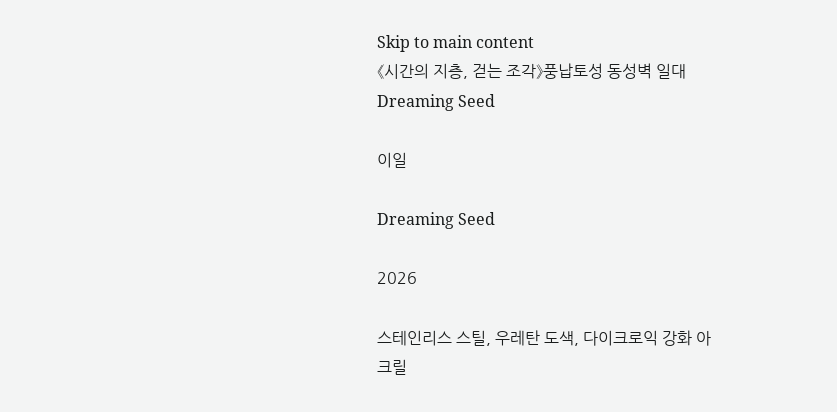Skip to main content
《시간의 지층, 걷는 조각》풍납토성 동성벽 일대
Dreaming Seed

이일

Dreaming Seed

2026

스테인리스 스틸, 우레탄 도색, 다이크로익 강화 아크릴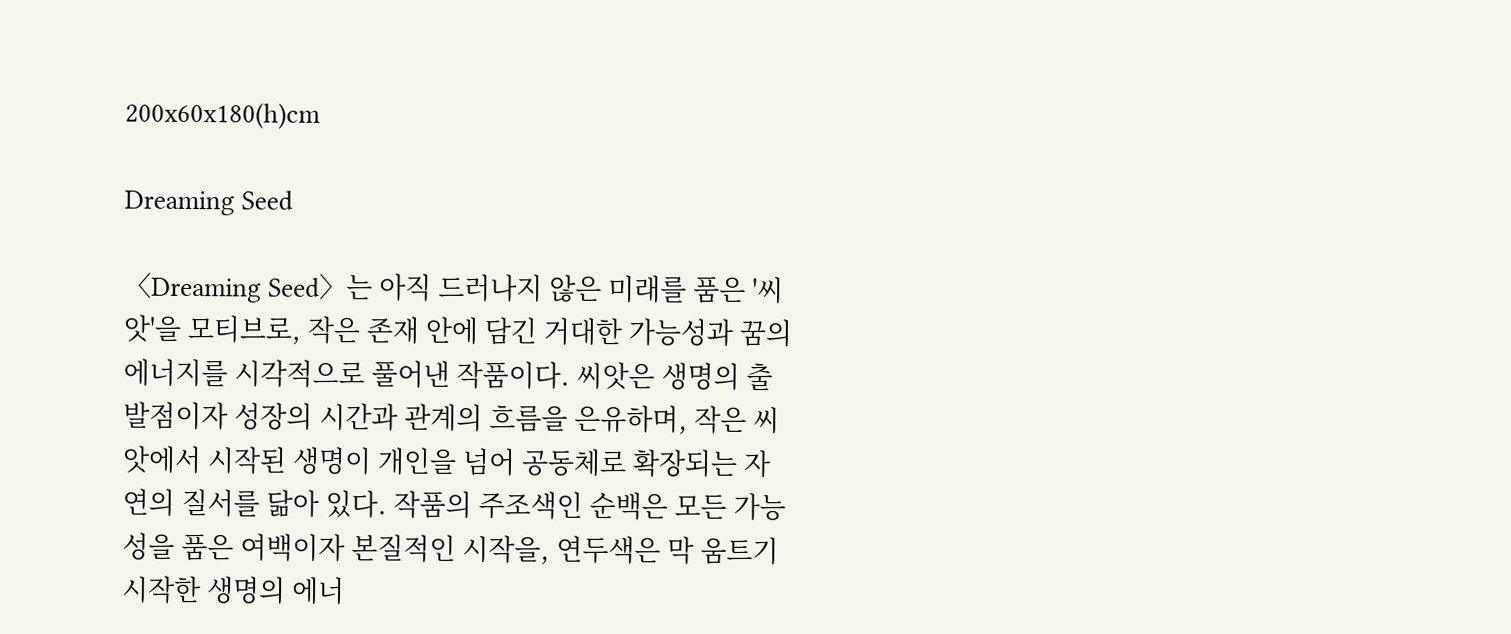200x60x180(h)cm

Dreaming Seed

〈Dreaming Seed〉는 아직 드러나지 않은 미래를 품은 '씨앗'을 모티브로, 작은 존재 안에 담긴 거대한 가능성과 꿈의 에너지를 시각적으로 풀어낸 작품이다. 씨앗은 생명의 출발점이자 성장의 시간과 관계의 흐름을 은유하며, 작은 씨앗에서 시작된 생명이 개인을 넘어 공동체로 확장되는 자연의 질서를 닮아 있다. 작품의 주조색인 순백은 모든 가능성을 품은 여백이자 본질적인 시작을, 연두색은 막 움트기 시작한 생명의 에너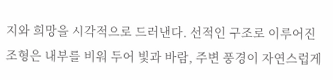지와 희망을 시각적으로 드러낸다. 선적인 구조로 이루어진 조형은 내부를 비워 두어 빛과 바람, 주변 풍경이 자연스럽게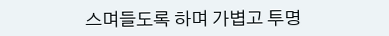스며들도록 하며 가볍고 투명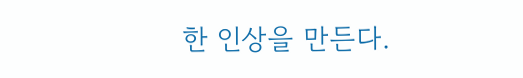한 인상을 만든다.